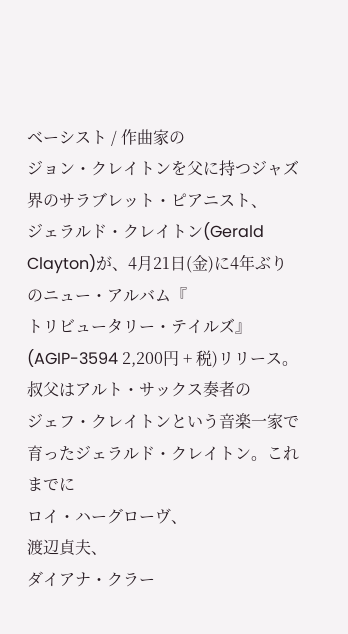ベーシスト / 作曲家の
ジョン・クレイトンを父に持つジャズ界のサラブレット・ピアニスト、
ジェラルド・クレイトン(Gerald Clayton)が、4月21日(金)に4年ぶりのニュー・アルバム『
トリビュータリー・テイルズ』(AGIP-3594 2,200円 + 税)リリース。
叔父はアルト・サックス奏者の
ジェフ・クレイトンという音楽一家で育ったジェラルド・クレイトン。これまでに
ロイ・ハーグローヴ、
渡辺貞夫、
ダイアナ・クラー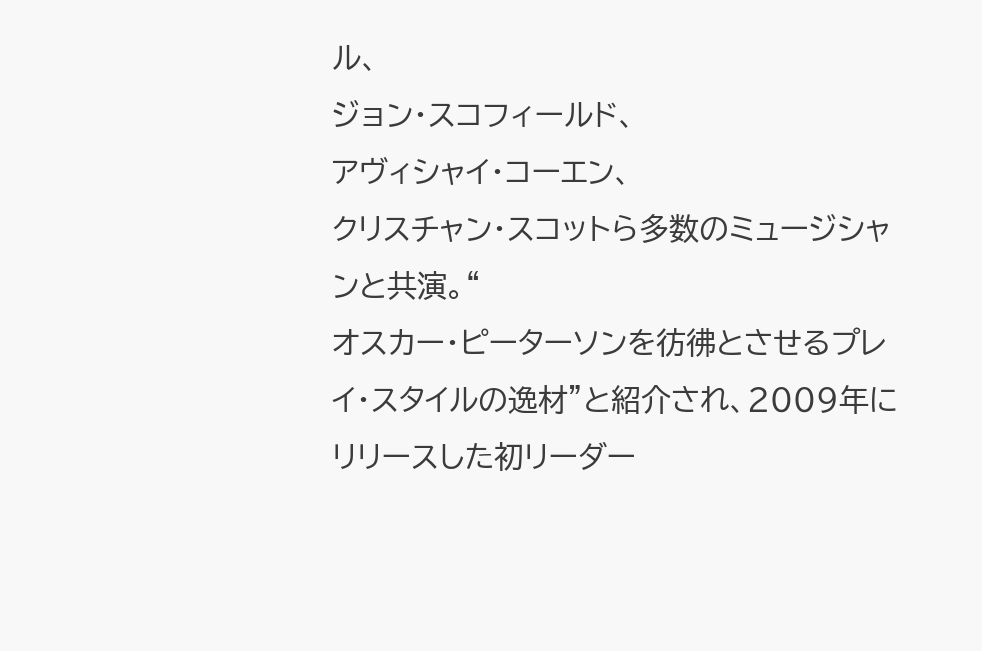ル、
ジョン・スコフィールド、
アヴィシャイ・コーエン、
クリスチャン・スコットら多数のミュージシャンと共演。“
オスカー・ピーターソンを彷彿とさせるプレイ・スタイルの逸材”と紹介され、2009年にリリースした初リーダー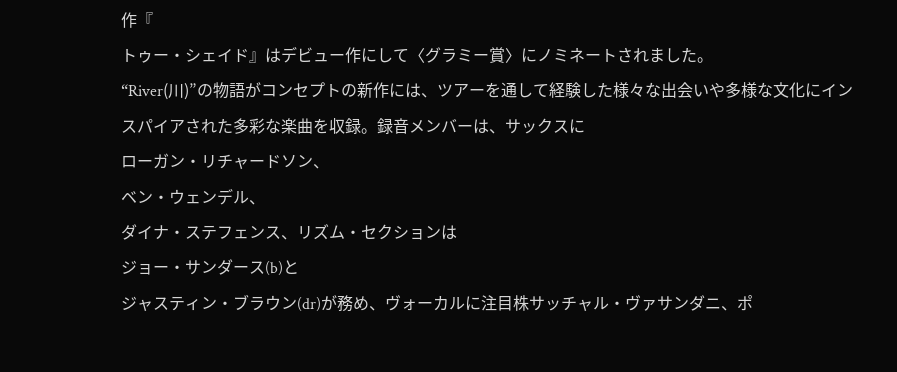作『
トゥー・シェイド』はデビュー作にして〈グラミー賞〉にノミネートされました。
“River(川)”の物語がコンセプトの新作には、ツアーを通して経験した様々な出会いや多様な文化にインスパイアされた多彩な楽曲を収録。録音メンバーは、サックスに
ローガン・リチャードソン、
ベン・ウェンデル、
ダイナ・ステフェンス、リズム・セクションは
ジョー・サンダース(b)と
ジャスティン・ブラウン(dr)が務め、ヴォーカルに注目株サッチャル・ヴァサンダニ、ポ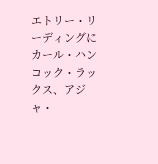エトリー・リーディングに
カール・ハンコック・ラックス、アジャ・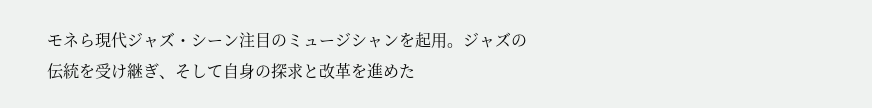モネら現代ジャズ・シーン注目のミュージシャンを起用。ジャズの伝統を受け継ぎ、そして自身の探求と改革を進めた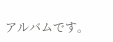アルバムです。